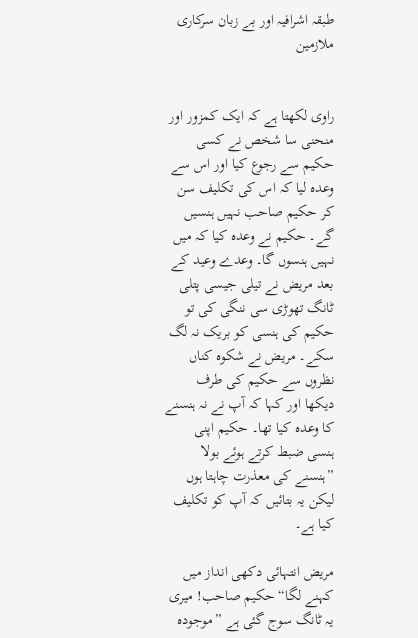طبقہ اشرافیہ اور بے زبان سرکاری ملازمین


راوی لکھتا ہے کہ ایک کمزور اور منحنی سا شخص نے کسی حکیم سے رجوع کیا اور اس سے وعدہ لیا کہ اس کی تکلیف سن کر حکیم صاحب نہیں ہنسیں گے۔ حکیم نے وعدہ کیا کہ میں نہیں ہنسوں گا۔ وعدے وعید کے بعد مریض نے تیلی جیسی پتلی ٹانگ تھوڑی سی ننگی کی تو حکیم کی ہنسی کو بریک نہ لگ سکے۔ مریض نے شکوہ کناں نظروں سے حکیم کی طرف دیکھا اور کہا کہ آپ نے نہ ہنسنے کا وعدہ کیا تھا۔ حکیم اپنی ہنسی ضبط کرتے ہوئے بولا ”ہنسنے کی معذرت چاہتا ہوں لیکن یہ بتائیں کہ آپ کو تکلیف کیا ہے۔

مریض انتہائی دکھی انداز میں کہنے لگا“ حکیم صاحب! میری یہ ٹانگ سوج گئی ہے ”موجودہ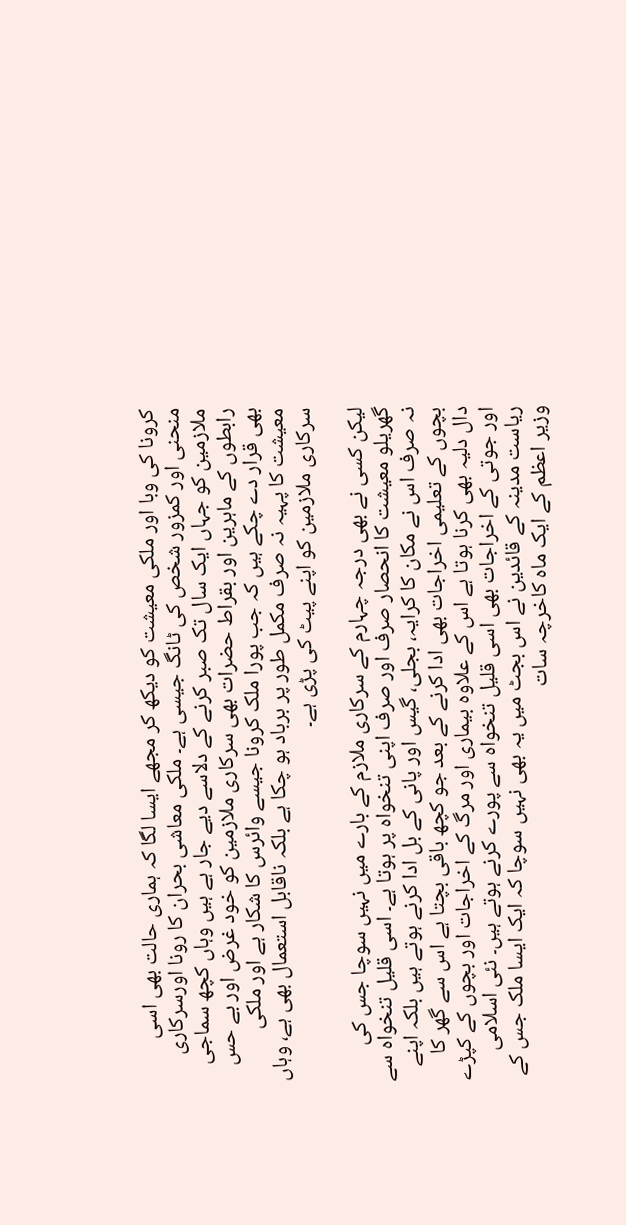کرونا کی وبا اور ملکی معیشت کو دیکھ کر مجھے ایسا لگا کہ ہماری حالت بھی اسی منحنی اور کمزور شخص کی ٹانگ جیسی ہے۔ ملکی معاشی بحران کا رونا اورسرکاری ملازمین کو جہاں ایک سال تک صبر کرنے کے دلاسے دیے جار ہے ہیں وہاں کچھ سماجی رابطوں کے ماہرین اور بقراط حضرات بھی سرکاری ملازمین کو خود غرض اور بے حس بھی قرار دے چکے ہیں کہ جب پورا ملک کرونا جیسے وائرس کا شکار ہے اور ملکی معیشت کا پہیہ نہ صرف مکمل طور پر برباد ہو چکا ہے بلکہ ناقابل استعمال بھی ہے، وہاں سرکاری ملازمین کو اپنے پیٹ کی پڑی ہے۔

لیکن کسی نے بھی درجہ چہارم کے سرکاری ملازم کے بارے میں نہیں سوچا جس کی گھریلو معیشت کا انحصار صرف اور صرف اپنی تنخواہ پر ہوتا ہے۔ اسی قلیل تنخواہ سے نہ صرف اس نے مکان کا کرایہ، بجلی، گیس اور پانی کے بل ادا کرنے ہوتے ہیں بلکہ اپنے بچوں کے تعلیمی اخراجات بھی ادا کرنے کے بعد جو کچھ باقی بچتا ہے اس سے گھر کا دال دلیہ بھی کرنا ہوتا ہے اس کے علاوہ بیماری اور مرگ کے اخراجات اور بچوں کے کپڑے اور جوتی کے اخراجات بھی اسی قلیل تنخواہ سے پورے کرنے ہوتے ہیں۔ نئی اسلامی ریاست مدینہ کے قائدین نے اس بجٹ میں یہ بھی نہیں سوچا کہ ایک ایسا ملک جس کے وزیر اعظم کے ایک ماہ کاخرچہ سات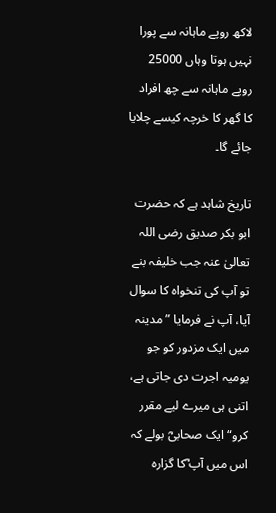لاکھ روپے ماہانہ سے پورا نہیں ہوتا وہاں 25000 روپے ماہانہ سے چھ افراد کا گھر کا خرچہ کیسے چلایا جائے گا۔

تاریخ شاہد ہے کہ حضرت ابو بکر صدیق رضی اللہ تعالیٰ عنہ جب خلیفہ بنے تو آپ کی تنخواہ کا سوال آیا، آپ نے فرمایا ”مدینہ میں ایک مزدور کو جو یومیہ اجرت دی جاتی ہے، اتنی ہی میرے لیے مقرر کرو“ ایک صحابیؓ بولے کہ اس میں آپ ؓکا گزارہ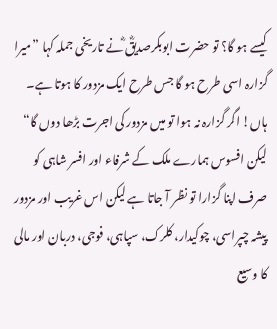کیسے ہو گا؟ تو حضرت ابوبکرصدیقؓ ؓنے تاریخی جملہ کہا ”میرا گزارہ اسی طرح ہو گا جس طرح ایک مزدور کا ہوتا ہے۔ ہاں! اگر گزارہ نہ ہوا تو میں مزدور کی اجرت بڑھا دوں گا“ لیکن افسوس ہمارے ملک کے شرفاء اور افسر شاہی کو صرف اپنا گزارا تو نظر آ جاتا ہے لیکن اس غریب اور مزدور پیشہ چپراسی، چوکیدار، کلرک، سپاہی، فوجی، دربان اور مالی کا وسیع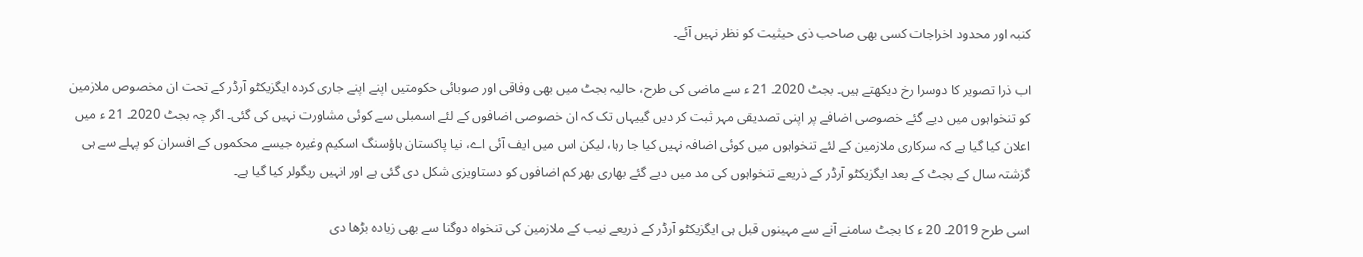کنبہ اور محدود اخراجات کسی بھی صاحب ذی حیثیت کو نظر نہیں آئے۔

اب ذرا تصویر کا دوسرا رخ دیکھتے ہیں۔ بجٹ 2020۔ 21 ء سے ماضی کی طرح، حالیہ بجٹ میں بھی وفاقی اور صوبائی حکومتیں اپنے اپنے جاری کردہ ایگزیکٹو آرڈر کے تحت ان مخصوص ملازمین کو تنخواہوں میں دیے گئے خصوصی اضافے پر اپنی تصدیقی مہر ثبت کر دیں گییہاں تک کہ ان خصوصی اضافوں کے لئے اسمبلی سے کوئی مشاورت نہیں کی گئی۔ اگر چہ بجٹ 2020۔ 21 ء میں اعلان کیا گیا ہے کہ سرکاری ملازمین کے لئے تنخواہوں میں کوئی اضافہ نہیں کیا جا رہا، لیکن اس میں ایف آئی اے، نیا پاکستان ہاؤسنگ اسکیم وغیرہ جیسے محکموں کے افسران کو پہلے سے ہی گزشتہ سال کے بجٹ کے بعد ایگزیکٹو آرڈر کے ذریعے تنخواہوں کی مد میں دیے گئے بھاری بھر کم اضافوں کو دستاویزی شکل دی گئی ہے اور انہیں ریگولر کیا گیا ہے۔

اسی طرح 2019۔ 20 ء کا بجٹ سامنے آنے سے مہینوں قبل ہی ایگزیکٹو آرڈر کے ذریعے نیب کے ملازمین کی تنخواہ دوگنا سے بھی زیادہ بڑھا دی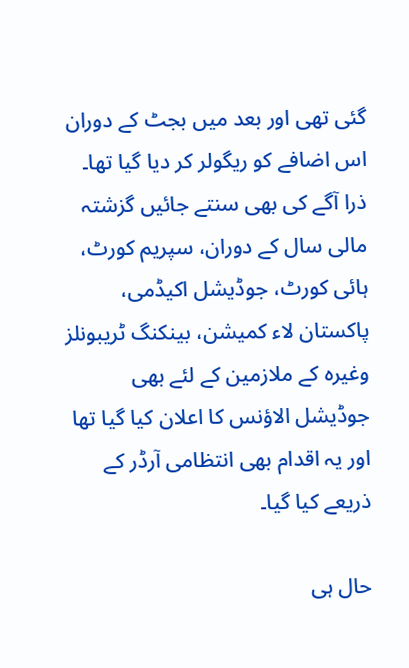گئی تھی اور بعد میں بجٹ کے دوران اس اضافے کو ریگولر کر دیا گیا تھا۔ ذرا آگے کی بھی سنتے جائیں گزشتہ مالی سال کے دوران، سپریم کورٹ، ہائی کورٹ، جوڈیشل اکیڈمی، پاکستان لاء کمیشن، بینکنگ ٹریبونلز وغیرہ کے ملازمین کے لئے بھی جوڈیشل الاؤنس کا اعلان کیا گیا تھا اور یہ اقدام بھی انتظامی آرڈر کے ذریعے کیا گیا۔

حال ہی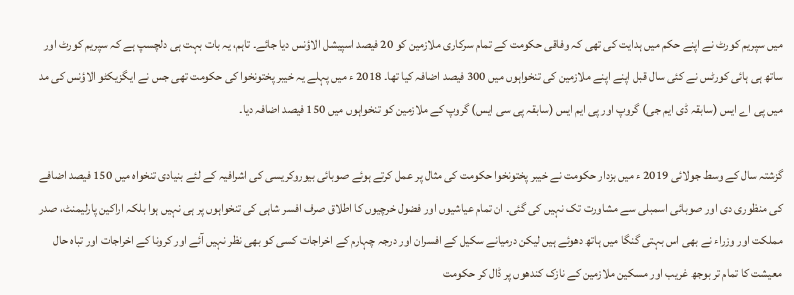میں سپریم کورٹ نے اپنے حکم میں ہدایت کی تھی کہ وفاقی حکومت کے تمام سرکاری ملازمین کو 20 فیصد اسپیشل الاؤنس دیا جائے۔ تاہم، یہ بات بہت ہی دلچسپ ہے کہ سپریم کورٹ اور ساتھ ہی ہائی کورٹس نے کئی سال قبل اپنے اپنے ملازمین کی تنخواہوں میں 300 فیصد اضافہ کیا تھا۔ 2018 ء میں پہلے یہ خیبر پختونخوا کی حکومت تھی جس نے ایگزیکٹو الاؤنس کی مد میں پی اے ایس (سابقہ ڈی ایم جی) گروپ اور پی ایم ایس (سابقہ پی سی ایس) گروپ کے ملازمین کو تنخواہوں میں 150 فیصد اضافہ دیا۔

گزشتہ سال کے وسط جولائی 2019 ء میں بزدار حکومت نے خیبر پختونخوا حکومت کی مثال پر عمل کرتے ہوئے صوبائی بیوروکریسی کی اشرافیہ کے لئے بنیادی تنخواہ میں 150 فیصد اضافے کی منظوری دی اور صوبائی اسمبلی سے مشاورت تک نہیں کی گئی۔ ان تمام عیاشیوں اور فضول خرچیوں کا اطلاق صرف افسر شاہی کی تنخواہوں پر ہی نہیں ہوا بلکہ اراکین پارلیمنٹ، صدر مملکت اور وزراء نے بھی اس بہتی گنگا میں ہاتھ دھوئے ہیں لیکن درمیانے سکیل کے افسران اور درجہ چہارم کے اخراجات کسی کو بھی نظر نہیں آئے اور کرونا کے اخراجات اور تباہ حال معیشت کا تمام تر بوجھ غریب اور مسکین ملازمین کے نازک کندھوں پر ڈال کر حکومت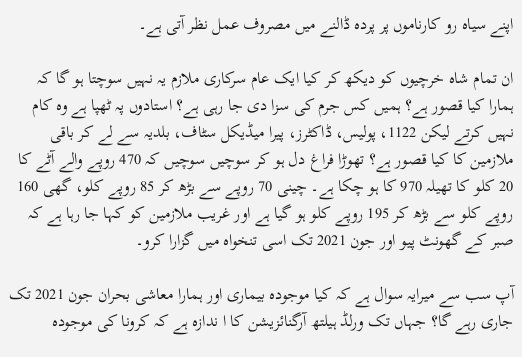اپنے سیاہ رو کارناموں پر پردہ ڈالنے میں مصروف عمل نظر آتی ہے۔

ان تمام شاہ خرچیوں کو دیکھ کر کیا ایک عام سرکاری ملازم یہ نہیں سوچتا ہو گا کہ ہمارا کیا قصور ہے؟ ہمیں کس جرم کی سزا دی جا رہی ہے؟ استادوں پہ ٹھپا ہے وہ کام نہیں کرتے لیکن 1122، پولیس، ڈاکٹرز، پیرا میڈیکل سٹاف، بلدیہ سے لے کر باقی ملازمین کا کیا قصور ہے؟ تھوڑا فراغ دل ہو کر سوچیں سوچیں کہ 470 روپے والے آٹے کا 20 کلو کا تھیلہ 970 کا ہو چکا ہے۔ چینی 70 روپے سے بڑھ کر 85 روپے کلو، گھی 160 روپے کلو سے بڑھ کر 195 روپے کلو ہو گیا ہے اور غریب ملازمین کو کہا جا رہا ہے کہ صبر کے گھونٹ پیو اور جون 2021 تک اسی تنخواہ میں گزارا کرو۔

آپ سب سے میرایہ سوال ہے کہ کیا موجودہ بیماری اور ہمارا معاشی بحران جون 2021 تک جاری رہے گا؟ جہاں تک ورلڈ ہیلتھ آرگنائزیشن کا ا ندازہ ہے کہ کرونا کی موجودہ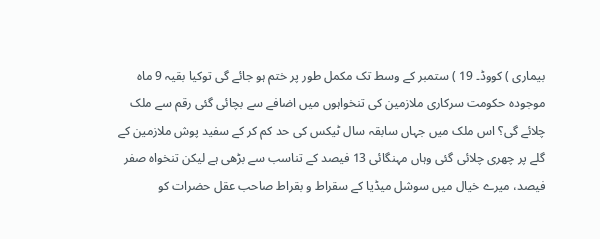بیماری ) کووڈ۔ 19 ) ستمبر کے وسط تک مکمل طور پر ختم ہو جائے گی توکیا بقیہ 9 ماہ موجودہ حکومت سرکاری ملازمین کی تنخواہوں میں اضافے سے بچائی گئی رقم سے ملک چلائے گی؟ اس ملک میں جہاں سابقہ سال ٹیکس کی حد کم کر کے سفید پوش ملازمین کے گلے پر چھری چلائی گئی وہاں مہنگائی 13 فیصد کے تناسب سے بڑھی ہے لیکن تنخواہ صفر فیصد، میرے خیال میں سوشل میڈیا کے سقراط و بقراط صاحب عقل حضرات کو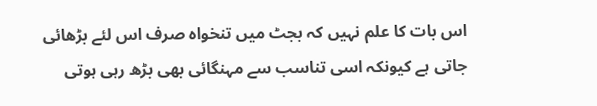اس بات کا علم نہیں کہ بجٹ میں تنخواہ صرف اس لئے بڑھائی جاتی ہے کیونکہ اسی تناسب سے مہنگائی بھی بڑھ رہی ہوتی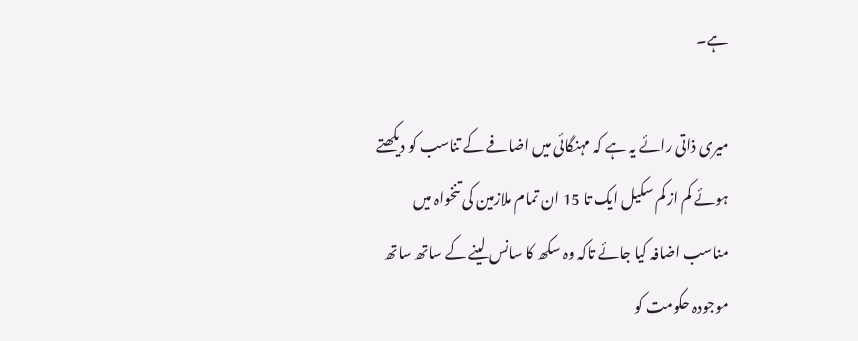ہے۔

میری ذاتی رائے یہ ہے کہ مہنگائی میں اضافے کے تناسب کو دیکھتے ہوئے کم از کم سکیل ایک تا 15 ان تمام ملازمین کی تنخواہ میں مناسب اضافہ کیا جائے تاکہ وہ سکھ کا سانس لینے کے ساتھ ساتھ موجودہ حکومت کو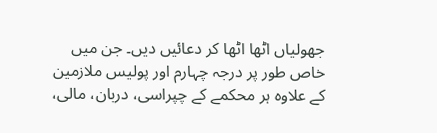جھولیاں اٹھا اٹھا کر دعائیں دیں۔ جن میں خاص طور پر درجہ چہارم اور پولیس ملازمین کے علاوہ ہر محکمے کے چپراسی، دربان، مالی،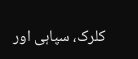کلرک، سپاہی اور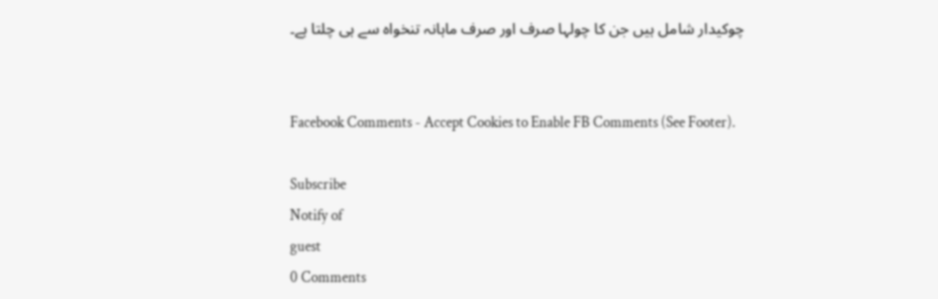چوکیدار شامل ہیں جن کا چولہا صرف اور صرف ماہانہ تنخواہ سے ہی چلتا ہے۔


Facebook Comments - Accept Cookies to Enable FB Comments (See Footer).

Subscribe
Notify of
guest
0 Comments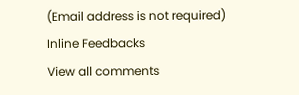(Email address is not required)
Inline Feedbacks
View all comments